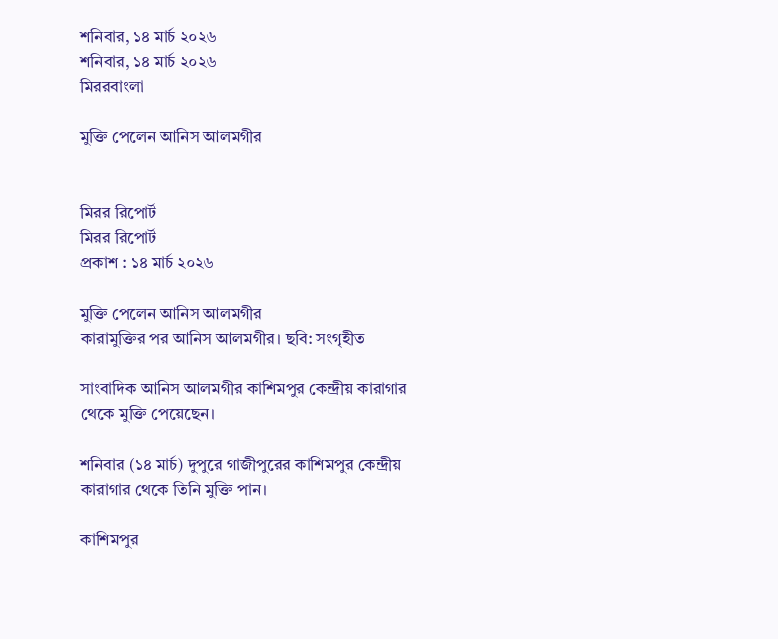শনিবার, ১৪ মার্চ ২০২৬
শনিবার, ১৪ মার্চ ২০২৬
মিররবাংলা

মুক্তি পেলেন আনিস আলমগীর


মিরর রিপোর্ট
মিরর রিপোর্ট
প্রকাশ : ১৪ মার্চ ২০২৬

মুক্তি পেলেন আনিস আলমগীর
কারামুক্তির পর আনিস আলমগীর। ছবি: সংগৃহীত

সাংবাদিক আনিস আলমগীর কাশিমপুর কেন্দ্রীয় কারাগার থেকে মুক্তি পেয়েছেন।

শনিবার (১৪ মার্চ) দুপুরে গাজীপুরের কাশিমপুর কেন্দ্রীয় কারাগার থেকে তিনি মুক্তি পান।

কাশিমপুর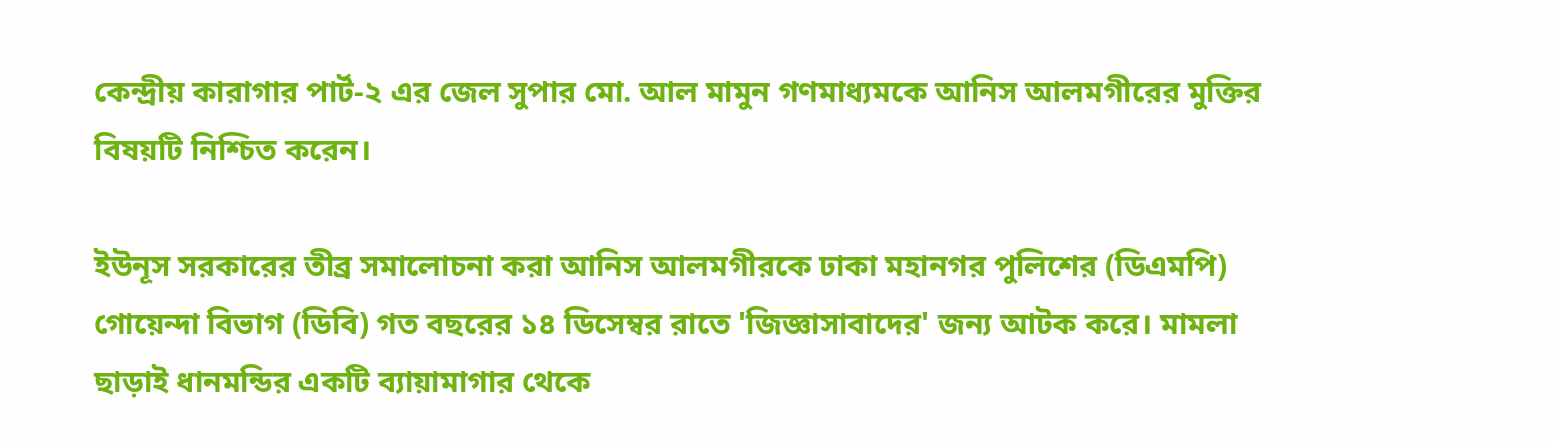কেন্দ্রীয় কারাগার পার্ট-২ এর জেল সুপার মো. আল মামুন গণমাধ্যমকে আনিস আলমগীরের মুক্তির বিষয়টি নিশ্চিত করেন।

ইউনূস সরকারের তীব্র সমালোচনা করা আনিস আলমগীরকে ঢাকা মহানগর পুলিশের (ডিএমপি) গোয়েন্দা বিভাগ (ডিবি) গত বছরের ১৪ ডিসেম্বর রাতে 'জিজ্ঞাসাবাদের' জন্য আটক করে। মামলা ছাড়াই ধানমন্ডির একটি ব্যায়ামাগার থেকে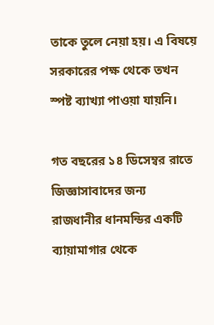তাকে তুলে নেয়া হয়। এ বিষয়ে সরকারের পক্ষ থেকে তখন স্পষ্ট ব্যাখ্যা পাওয়া যায়নি।

গত বছরের ১৪ ডিসেম্বর রাতে জিজ্ঞাসাবাদের জন্য রাজধানীর ধানমন্ডির একটি ব্যায়ামাগার থেকে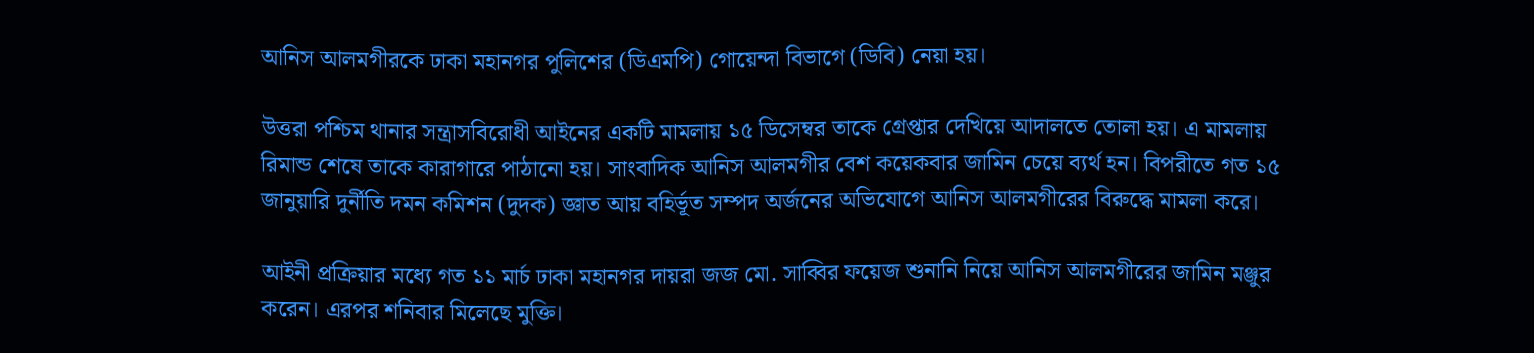আনিস আলমগীরকে ঢাকা মহানগর পুলিশের (ডিএমপি) গোয়েন্দা বিভাগে (ডিবি) নেয়া হয়।

উত্তরা পশ্চিম থানার সন্ত্রাসবিরোধী আইনের একটি মামলায় ১৫ ডিসেম্বর তাকে গ্রেপ্তার দেখিয়ে আদালতে তোলা হয়। এ মামলায় রিমান্ড শেষে তাকে কারাগারে পাঠানো হয়। সাংবাদিক আনিস আলমগীর বেশ কয়েকবার জামিন চেয়ে ব্যর্থ হন। বিপরীতে গত ১৫ জানুয়ারি দুর্নীতি দমন কমিশন (দুদক) জ্ঞাত আয় বহির্ভূত সম্পদ অর্জনের অভিযোগে আনিস আলমগীরের বিরুদ্ধে মামলা করে।

আইনী প্রক্রিয়ার মধ্যে গত ১১ মার্চ ঢাকা মহানগর দায়রা জজ মো. সাব্বির ফয়েজ শুনানি নিয়ে আনিস আলমগীরের জামিন মঞ্জুর করেন। এরপর শনিবার মিলেছে মুক্তি।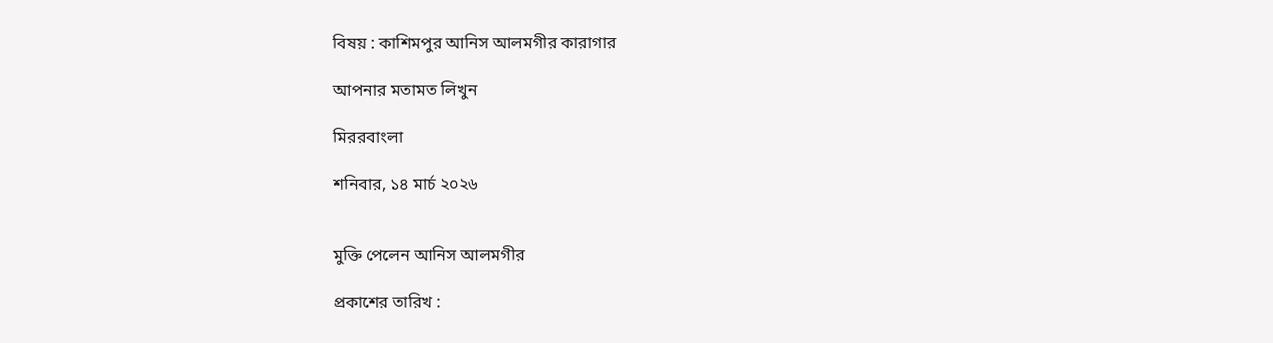বিষয় : কাশিমপুর আনিস আলমগীর কারাগার

আপনার মতামত লিখুন

মিররবাংলা

শনিবার, ১৪ মার্চ ২০২৬


মুক্তি পেলেন আনিস আলমগীর

প্রকাশের তারিখ :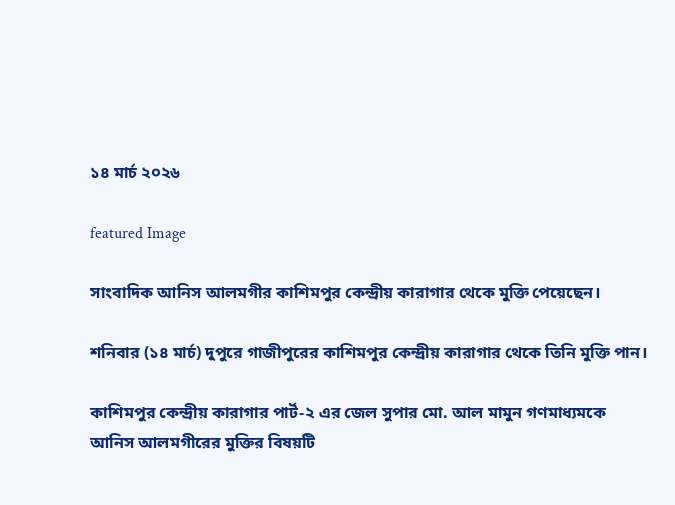১৪ মার্চ ২০২৬

featured Image

সাংবাদিক আনিস আলমগীর কাশিমপুর কেন্দ্রীয় কারাগার থেকে মুক্তি পেয়েছেন।

শনিবার (১৪ মার্চ) দুপুরে গাজীপুরের কাশিমপুর কেন্দ্রীয় কারাগার থেকে তিনি মুক্তি পান।

কাশিমপুর কেন্দ্রীয় কারাগার পার্ট-২ এর জেল সুপার মো. আল মামুন গণমাধ্যমকে আনিস আলমগীরের মুক্তির বিষয়টি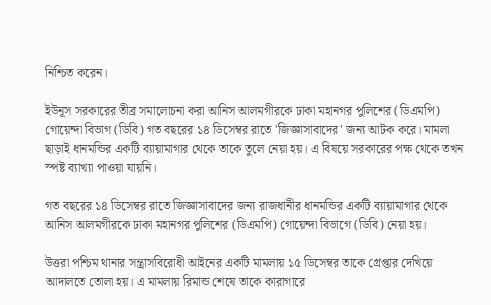নিশ্চিত করেন।

ইউনূস সরকারের তীব্র সমালোচনা করা আনিস আলমগীরকে ঢাকা মহানগর পুলিশের (ডিএমপি) গোয়েন্দা বিভাগ (ডিবি) গত বছরের ১৪ ডিসেম্বর রাতে 'জিজ্ঞাসাবাদের' জন্য আটক করে। মামলা ছাড়াই ধানমন্ডির একটি ব্যায়ামাগার থেকে তাকে তুলে নেয়া হয়। এ বিষয়ে সরকারের পক্ষ থেকে তখন স্পষ্ট ব্যাখ্যা পাওয়া যায়নি।

গত বছরের ১৪ ডিসেম্বর রাতে জিজ্ঞাসাবাদের জন্য রাজধানীর ধানমন্ডির একটি ব্যায়ামাগার থেকে আনিস আলমগীরকে ঢাকা মহানগর পুলিশের (ডিএমপি) গোয়েন্দা বিভাগে (ডিবি) নেয়া হয়।

উত্তরা পশ্চিম থানার সন্ত্রাসবিরোধী আইনের একটি মামলায় ১৫ ডিসেম্বর তাকে গ্রেপ্তার দেখিয়ে আদালতে তোলা হয়। এ মামলায় রিমান্ড শেষে তাকে কারাগারে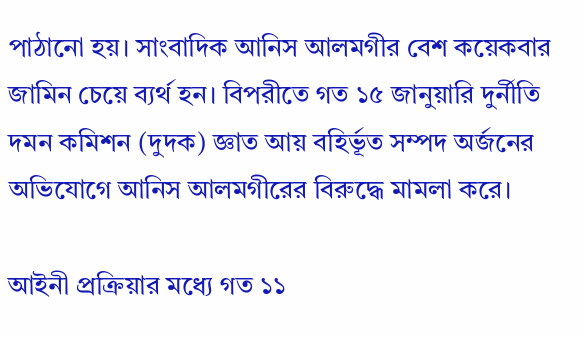পাঠানো হয়। সাংবাদিক আনিস আলমগীর বেশ কয়েকবার জামিন চেয়ে ব্যর্থ হন। বিপরীতে গত ১৫ জানুয়ারি দুর্নীতি দমন কমিশন (দুদক) জ্ঞাত আয় বহির্ভূত সম্পদ অর্জনের অভিযোগে আনিস আলমগীরের বিরুদ্ধে মামলা করে।

আইনী প্রক্রিয়ার মধ্যে গত ১১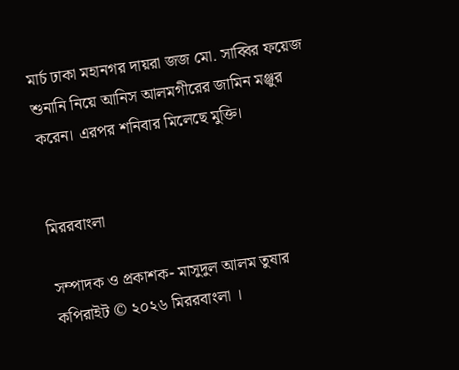মার্চ ঢাকা মহানগর দায়রা জজ মো. সাব্বির ফয়েজ শুনানি নিয়ে আনিস আলমগীরের জামিন মঞ্জুর করেন। এরপর শনিবার মিলেছে মুক্তি।


মিররবাংলা

সম্পাদক ও প্রকাশক- মাসুদুল আলম তুষার
কপিরাইট © ২০২৬ মিররবাংলা ।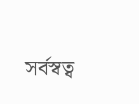সর্বস্বত্ব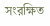সংরক্ষিত